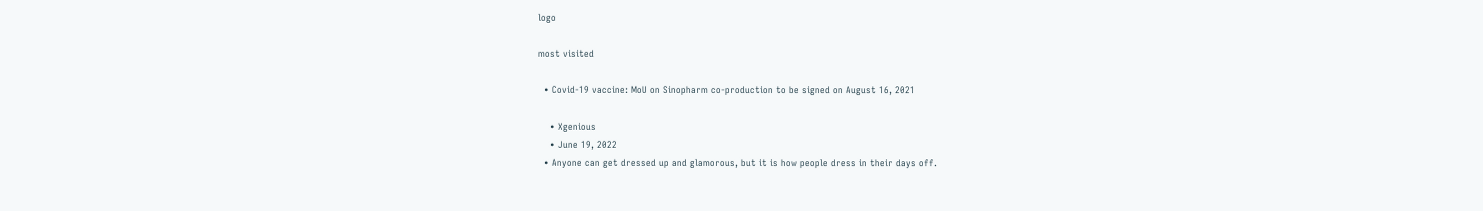logo

most visited

  • Covid-19 vaccine: MoU on Sinopharm co-production to be signed on August 16, 2021

    • Xgenious
    • June 19, 2022
  • Anyone can get dressed up and glamorous, but it is how people dress in their days off.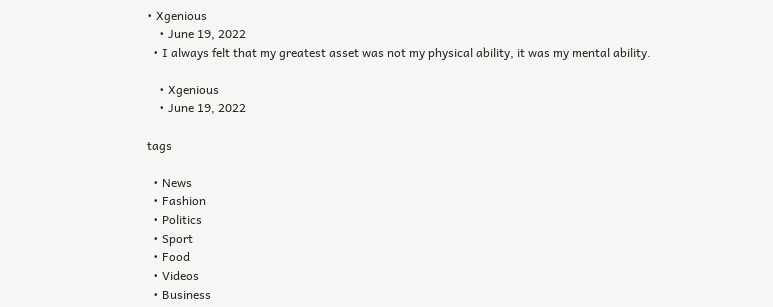• Xgenious
    • June 19, 2022
  • I always felt that my greatest asset was not my physical ability, it was my mental ability.

    • Xgenious
    • June 19, 2022

tags

  • News
  • Fashion
  • Politics
  • Sport
  • Food
  • Videos
  • Business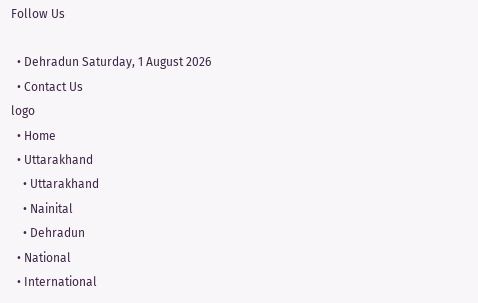Follow Us

  • Dehradun Saturday, 1 August 2026
  • Contact Us
logo
  • Home
  • Uttarakhand
    • Uttarakhand
    • Nainital
    • Dehradun
  • National
  • International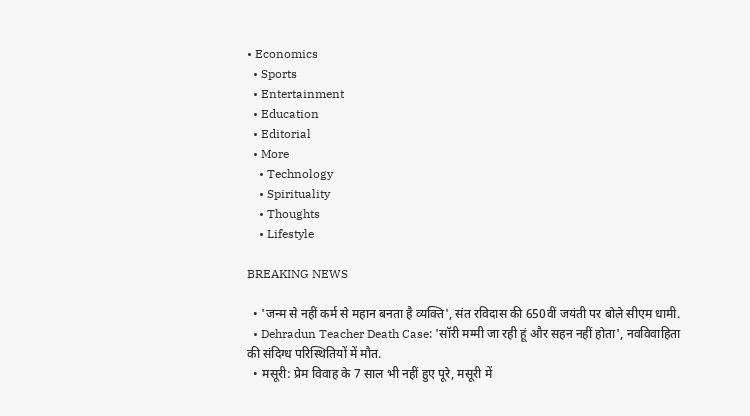• Economics
  • Sports
  • Entertainment
  • Education
  • Editorial
  • More
    • Technology
    • Spirituality
    • Thoughts
    • Lifestyle

BREAKING NEWS

  • 'जन्म से नहीं कर्म से महान बनता है व्यक्ति', संत रविदास की 650वीं जयंती पर बोले सीएम धामी.
  • Dehradun Teacher Death Case: 'सॉरी मम्मी जा रही हूं और सहन नहीं होता', नवविवाहिता की संदिग्ध परिस्थितियों में मौत.
  • मसूरी: प्रेम विवाह के 7 साल भी नहीं हुए पूरे, मसूरी में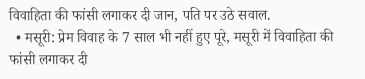विवाहिता की फांसी लगाकर दी जान, पति पर उठे सवाल.
  • मसूरी: प्रेम विवाह के 7 साल भी नहीं हुए पूरे, मसूरी में विवाहिता की फांसी लगाकर दी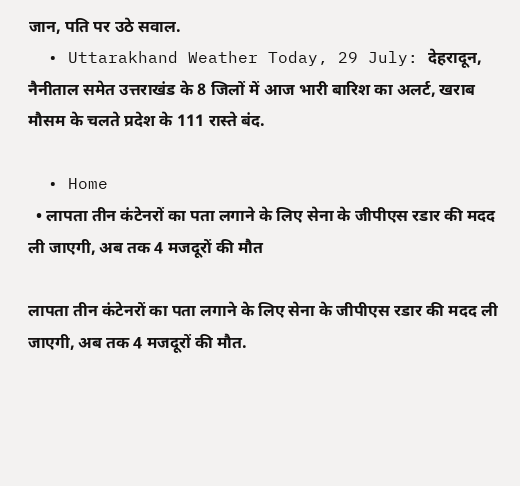जान, पति पर उठे सवाल.
  • Uttarakhand Weather Today, 29 July: देहरादून, नैनीताल समेत उत्तराखंड के 8 जिलों में आज भारी बारिश का अलर्ट, खराब मौसम के चलते प्रदेश के 111 रास्ते बंद.

  • Home
  • लापता तीन कंटेनरों का पता लगाने के लिए सेना के जीपीएस रडार की मदद ली जाएगी, अब तक 4 मजदूरों की मौत

लापता तीन कंटेनरों का पता लगाने के लिए सेना के जीपीएस रडार की मदद ली जाएगी, अब तक 4 मजदूरों की मौत.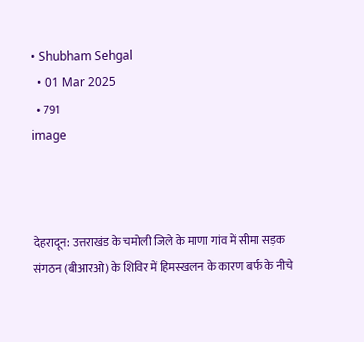• Shubham Sehgal
  • 01 Mar 2025
  • 791
image



देहरादून: उत्तराखंड के चमोली जिले के माणा गांव में सीमा सड़क संगठन (बीआरओ) के शिविर में हिमस्खलन के कारण बर्फ के नीचे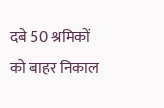दबे 50 श्रमिकों को बाहर निकाल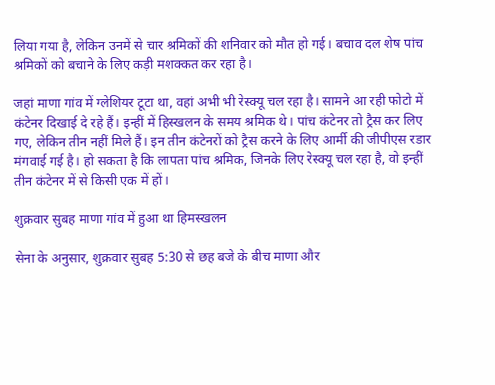लिया गया है, लेकिन उनमें से चार श्रमिकों की शनिवार को मौत हो गई। बचाव दल शेष पांच श्रमिकों को बचाने के लिए कड़ी मशक्कत कर रहा है।

जहां माणा गांव में ग्लेशियर टूटा था, वहां अभी भी रेस्क्यू चल रहा है। सामने आ रही फोटो में कंटेनर दिखाई दे रहे हैं। इन्हीं में हिस्खलन के समय श्रमिक थे। पांच कंटेनर तो ट्रैस कर लिए गए, लेकिन तीन नहीं मिले हैं। इन तीन कंटेनरों को ट्रैस करने के लिए आर्मी की जीपीएस रडार मंगवाई गई है। हो सकता है कि लापता पांच श्रमिक, जिनके लिए रेस्क्यू चल रहा है, वो इन्हीं तीन कंटेनर में से किसी एक में हों।

शुक्रवार सुबह माणा गांव में हुआ था हिमस्खलन

सेना के अनुसार, शुक्रवार सुबह 5:30 से छह बजे के बीच माणा और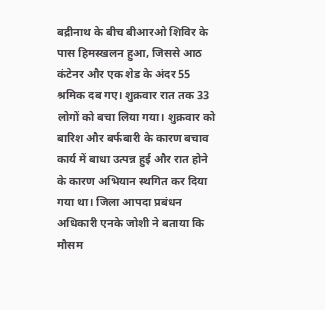बद्रीनाथ के बीच बीआरओ शिविर के पास हिमस्खलन हुआ, जिससे आठ कंटेनर और एक शेड के अंदर 55 श्रमिक दब गए। शुक्रवार रात तक 33 लोगों को बचा लिया गया। शुक्रवार को बारिश और बर्फबारी के कारण बचाव कार्य में बाधा उत्पन्न हुई और रात होने के कारण अभियान स्थगित कर दिया गया था। जिला आपदा प्रबंधन अधिकारी एनके जोशी ने बताया कि मौसम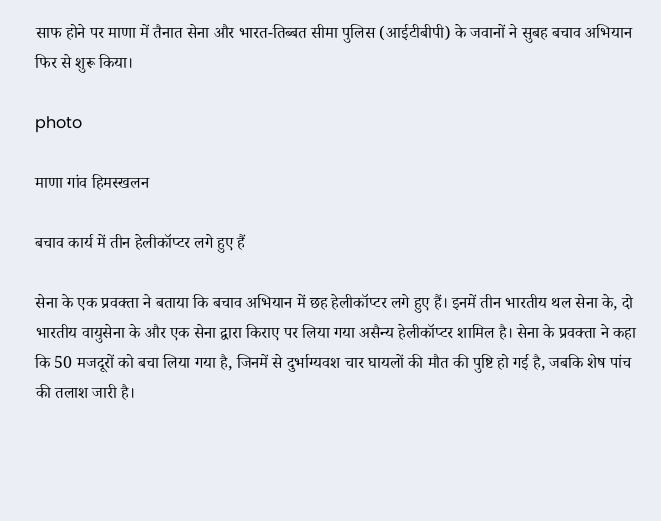साफ होने पर माणा में तैनात सेना और भारत-तिब्बत सीमा पुलिस (आईटीबीपी) के जवानों ने सुबह बचाव अभियान फिर से शुरू किया।

photo

माणा गांव हिमस्खलन

बचाव कार्य में तीन हेलीकॉप्टर लगे हुए हैं

सेना के एक प्रवक्ता ने बताया कि बचाव अभियान में छह हेलीकॉप्टर लगे हुए हैं। इनमें तीन भारतीय थल सेना के, दो भारतीय वायुसेना के और एक सेना द्वारा किराए पर लिया गया असैन्य हेलीकॉप्टर शामिल है। सेना के प्रवक्ता ने कहा कि 50 मजदूरों को बचा लिया गया है, जिनमें से दुर्भाग्यवश चार घायलों की मौत की पुष्टि हो गई है, जबकि शेष पांच की तलाश जारी है।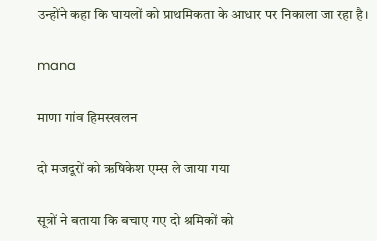उन्होंने कहा कि घायलों को प्राथमिकता के आधार पर निकाला जा रहा है।

mana

माणा गांव हिमस्खलन

दो मजदूरों को ऋषिकेश एम्स ले जाया गया

सूत्रों ने बताया कि बचाए गए दो श्रमिकों को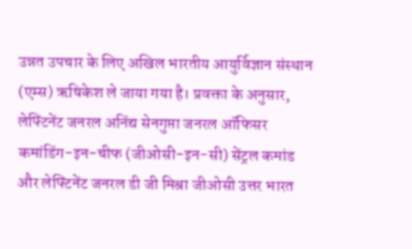उन्नत उपचार के लिए अखिल भारतीय आयुर्विज्ञान संस्थान (एम्स) ऋषिकेश ले जाया गया है। प्रवक्ता के अनुसार, लेफ्टिनेंट जनरल अनिंद्य सेनगुप्ता जनरल ऑफिसर कमांडिंग-इन-चीफ (जीओसी-इन-सी) सेंट्रल कमांड और लेफ्टिनेंट जनरल डी जी मिश्रा जीओसी उत्तर भारत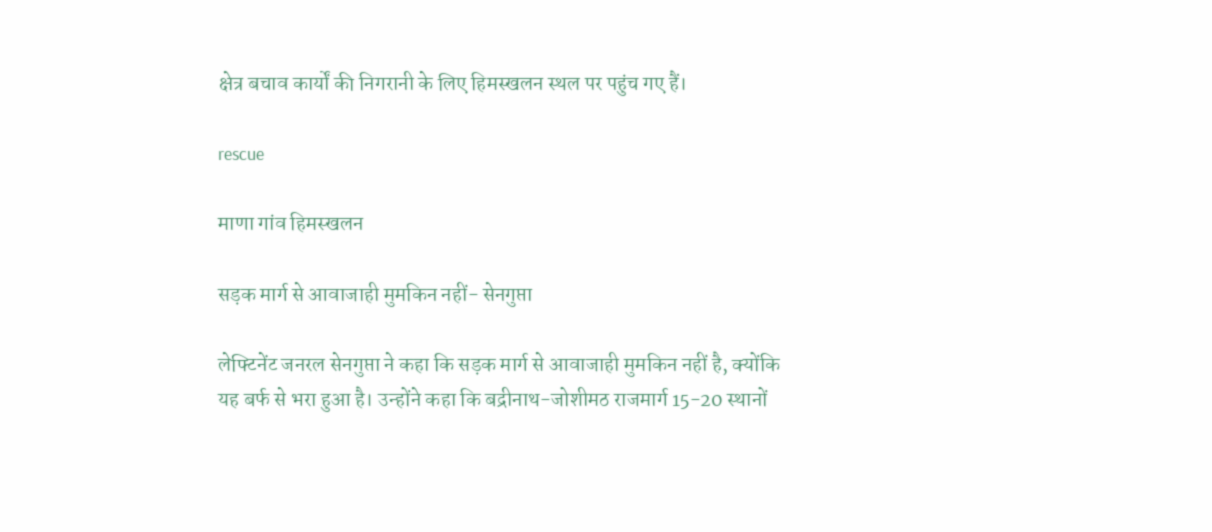क्षेत्र बचाव कार्यों की निगरानी के लिए हिमस्खलन स्थल पर पहुंच गए हैं।

rescue

माणा गांव हिमस्खलन

सड़क मार्ग से आवाजाही मुमकिन नहीं- सेनगुप्ता

लेफ्टिनेंट जनरल सेनगुप्ता ने कहा कि सड़क मार्ग से आवाजाही मुमकिन नहीं है, क्योंकि यह बर्फ से भरा हुआ है। उन्होंने कहा कि बद्रीनाथ-जोशीमठ राजमार्ग 15-20 स्थानों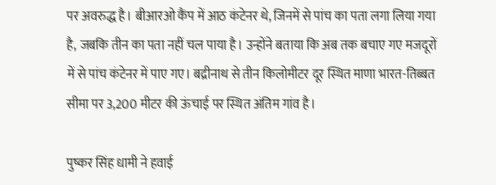पर अवरुद्ध है। बीआरओ कैंप में आठ कंटेनर थे, जिनमें से पांच का पता लगा लिया गया है, जबकि तीन का पता नहीं चल पाया है। उन्होंने बताया कि अब तक बचाए गए मजदूरों में से पांच कंटेनर में पाए गए। बद्रीनाथ से तीन किलोमीटर दूर स्थित माणा भारत-तिब्बत सीमा पर 3,200 मीटर की ऊंचाई पर स्थित अंतिम गांव है।

पुष्कर सिंह धामी ने हवाई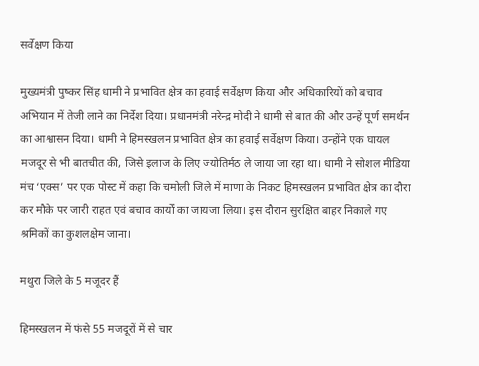सर्वेक्षण किया

मुख्यमंत्री पुष्कर सिंह धामी ने प्रभावित क्षेत्र का हवाई सर्वेक्षण किया और अधिकारियों को बचाव अभियान में तेजी लाने का निर्देश दिया। प्रधानमंत्री नरेन्द्र मोदी ने धामी से बात की और उन्हें पूर्ण समर्थन का आश्वासन दिया। धामी ने हिमस्खलन प्रभावित क्षेत्र का हवाई सर्वेक्षण किया। उन्होंने एक घायल मजदूर से भी बातचीत की, जिसे इलाज के लिए ज्योतिर्मठ ले जाया जा रहा था। धामी ने सोशल मीडिया मंच ‘एक्स’ पर एक पोस्ट में कहा कि चमोली जिले में माणा के निकट हिमस्खलन प्रभावित क्षेत्र का दौरा कर मौके पर जारी राहत एवं बचाव कार्यों का जायजा लिया। इस दौरान सुरक्षित बाहर निकाले गए श्रमिकों का कुशलक्षेम जाना।

मथुरा जिले के 5 मजूदर हैं

हिमस्खलन में फंसे 55 मजदूरों में से चार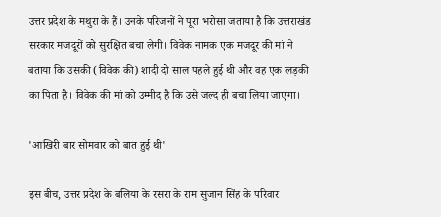उत्तर प्रदेश के मथुरा के हैं। उनके परिजनों ने पूरा भरोसा जताया है कि उत्तराखंड सरकार मजदूरों को सुरक्षित बचा लेगी। विवेक नामक एक मजदूर की मां ने बताया कि उसकी (विवेक की) शादी दो साल पहले हुई थी और वह एक लड़की का पिता है। विवेक की मां को उम्मीद है कि उसे जल्द ही बचा लिया जाएगा।

'आखिरी बार सोमवार को बात हुई थी'

इस बीच, उत्तर प्रदेश के बलिया के रसरा के राम सुजान सिंह के परिवार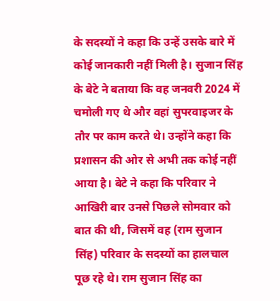के सदस्यों ने कहा कि उन्हें उसके बारे में कोई जानकारी नहीं मिली है। सुजान सिंह के बेटे ने बताया कि वह जनवरी 2024 में चमोली गए थे और वहां सुपरवाइजर के तौर पर काम करते थे। उन्होंने कहा कि प्रशासन की ओर से अभी तक कोई नहीं आया है। बेटे ने कहा कि परिवार ने आखिरी बार उनसे पिछले सोमवार को बात की थी, जिसमें वह (राम सुजान सिंह) परिवार के सदस्यों का हालचाल पूछ रहे थे। राम सुजान सिंह का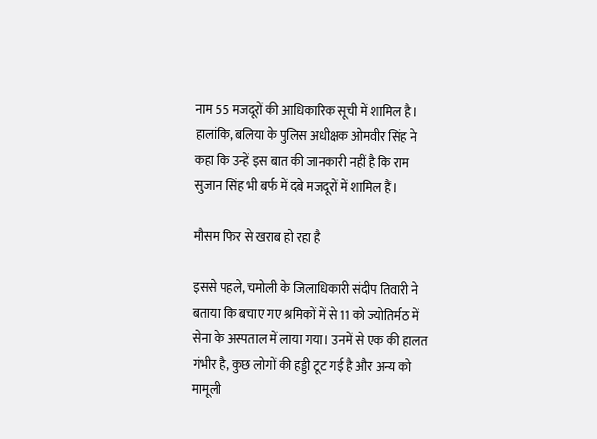नाम 55 मजदूरों की आधिकारिक सूची में शामिल है। हालांकि, बलिया के पुलिस अधीक्षक ओमवीर सिंह ने कहा कि उन्हें इस बात की जानकारी नहीं है कि राम सुजान सिंह भी बर्फ में दबे मजदूरों में शामिल हैं।

मौसम फिर से खराब हो रहा है

इससे पहले, चमोली के जिलाधिकारी संदीप तिवारी ने बताया कि बचाए गए श्रमिकों में से 11 को ज्योतिर्मठ में सेना के अस्पताल में लाया गया। उनमें से एक की हालत गंभीर है, कुछ लोगों की हड्डी टूट गई है और अन्य को मामूली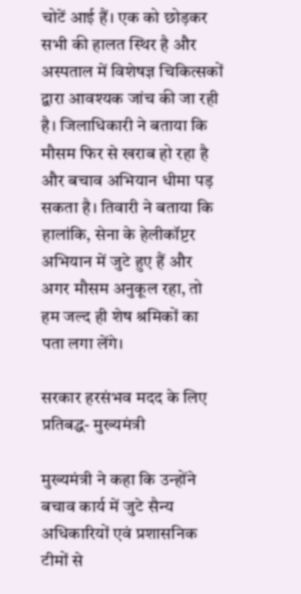चोटें आई हैं। एक को छोड़कर सभी की हालत स्थिर है और अस्पताल में विशेषज्ञ चिकित्सकों द्वारा आवश्यक जांच की जा रही है। जिलाधिकारी ने बताया कि मौसम फिर से खराब हो रहा है और बचाव अभियान धीमा पड़ सकता है। तिवारी ने बताया कि हालांकि, सेना के हेलीकॉप्टर अभियान में जुटे हुए हैं और अगर मौसम अनुकूल रहा, तो हम जल्द ही शेष श्रमिकों का पता लगा लेंगे।

सरकार हरसंभव मदद के लिए प्रतिबद्ध- मुख्यमंत्री

मुख्यमंत्री ने कहा कि उन्होंने बचाव कार्य में जुटे सैन्य अधिकारियों एवं प्रशासनिक टीमों से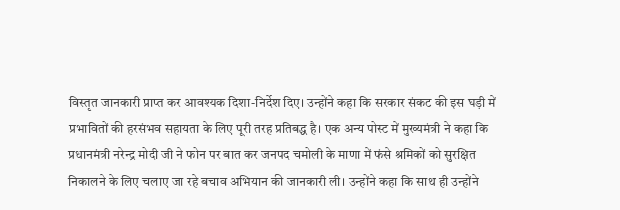विस्तृत जानकारी प्राप्त कर आवश्यक दिशा-निर्देश दिए। उन्होंने कहा कि सरकार संकट की इस घड़ी में प्रभावितों की हरसंभव सहायता के लिए पूरी तरह प्रतिबद्ध है। एक अन्य पोस्ट में मुख्यमंत्री ने कहा कि प्रधानमंत्री नरेन्द्र मोदी जी ने फोन पर बात कर जनपद चमोली के माणा में फंसे श्रमिकों को सुरक्षित निकालने के लिए चलाए जा रहे बचाव अभियान की जानकारी ली। उन्होंने कहा कि साथ ही उन्होंने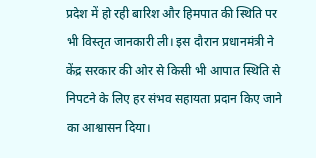प्रदेश में हो रही बारिश और हिमपात की स्थिति पर भी विस्तृत जानकारी ली। इस दौरान प्रधानमंत्री ने केंद्र सरकार की ओर से किसी भी आपात स्थिति से निपटने के लिए हर संभव सहायता प्रदान किए जाने का आश्वासन दिया।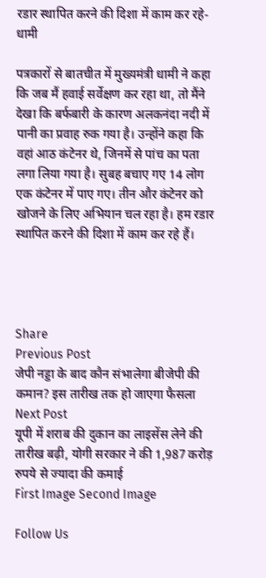रडार स्थापित करने की दिशा में काम कर रहे- धामी

पत्रकारों से बातचीत में मुख्यमंत्री धामी ने कहा कि जब मैं हवाई सर्वेक्षण कर रहा था, तो मैंने देखा कि बर्फबारी के कारण अलकनंदा नदी में पानी का प्रवाह रुक गया है। उन्होंने कहा कि वहां आठ कंटेनर थे, जिनमें से पांच का पता लगा लिया गया है। सुबह बचाए गए 14 लोग एक कंटेनर में पाए गए। तीन और कंटेनर को खोजने के लिए अभियान चल रहा है। हम रडार स्थापित करने की दिशा में काम कर रहे हैं।




Share
Previous Post
जेपी नड्डा के बाद कौन संभालेगा बीजेपी की कमान? इस तारीख तक हो जाएगा फैसला
Next Post
यूपी में शराब की दुकान का लाइसेंस लेने की तारीख बढ़ी, योगी सरकार ने की 1,987 करोड़ रुपये से ज्यादा की कमाई
First Image Second Image

Follow Us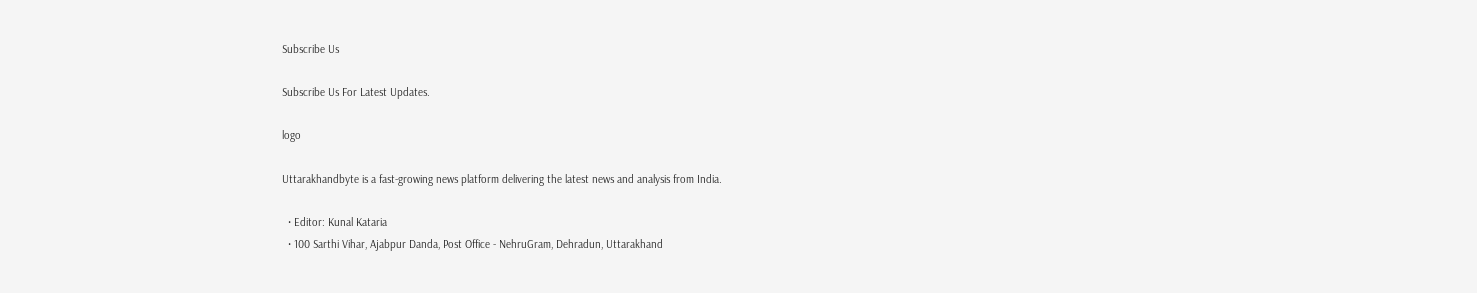Subscribe Us

Subscribe Us For Latest Updates.

logo

Uttarakhandbyte is a fast-growing news platform delivering the latest news and analysis from India.

  • Editor: Kunal Kataria
  • 100 Sarthi Vihar, Ajabpur Danda, Post Office - NehruGram, Dehradun, Uttarakhand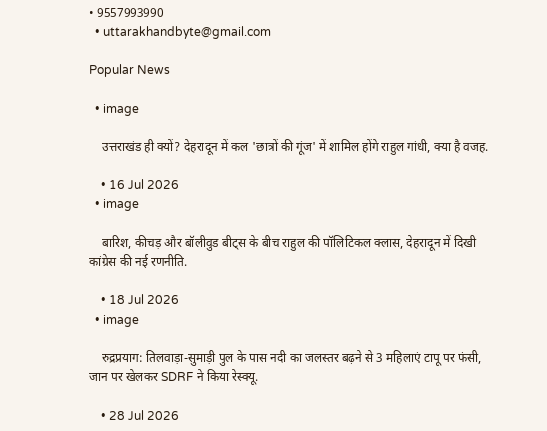• 9557993990
  • uttarakhandbyte@gmail.com

Popular News

  • image

    उत्तराखंड ही क्यों? देहरादून में कल 'छात्रों की गूंज' में शामिल होंगे राहुल गांधी, क्या है वजह.

    • 16 Jul 2026
  • image

    बारिश, कीचड़ और बॉलीवुड बीट्स के बीच राहुल की पॉलिटिकल क्लास, देहरादून में दिखी कांग्रेस की नई रणनीति.

    • 18 Jul 2026
  • image

    रुद्रप्रयाग: तिलवाड़ा-सुमाड़ी पुल के पास नदी का जलस्तर बढ़ने से 3 महिलाएं टापू पर फंसी, जान पर खेलकर SDRF ने किया रेस्क्यू.

    • 28 Jul 2026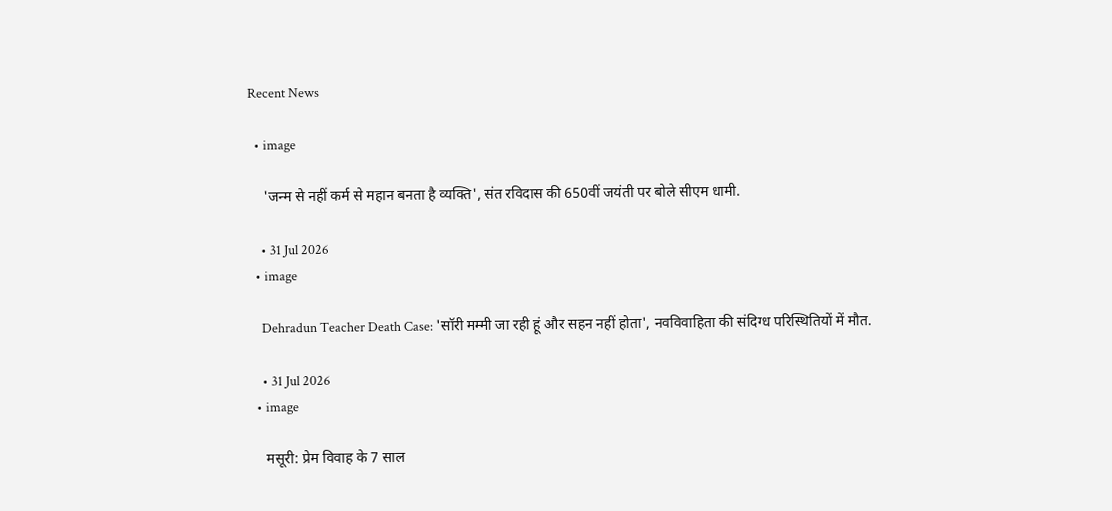Recent News

  • image

    'जन्म से नहीं कर्म से महान बनता है व्यक्ति', संत रविदास की 650वीं जयंती पर बोले सीएम धामी.

    • 31 Jul 2026
  • image

    Dehradun Teacher Death Case: 'सॉरी मम्मी जा रही हूं और सहन नहीं होता', नवविवाहिता की संदिग्ध परिस्थितियों में मौत.

    • 31 Jul 2026
  • image

    मसूरी: प्रेम विवाह के 7 साल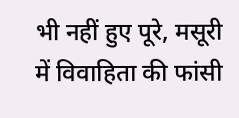भी नहीं हुए पूरे, मसूरी में विवाहिता की फांसी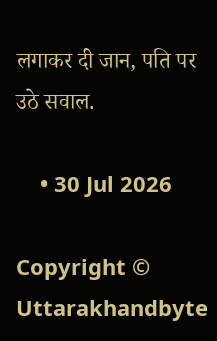लगाकर दी जान, पति पर उठे सवाल.

    • 30 Jul 2026

Copyright © Uttarakhandbyte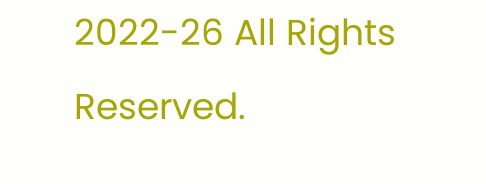2022-26 All Rights Reserved.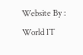Website By : World IT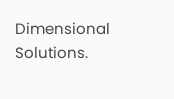Dimensional Solutions.